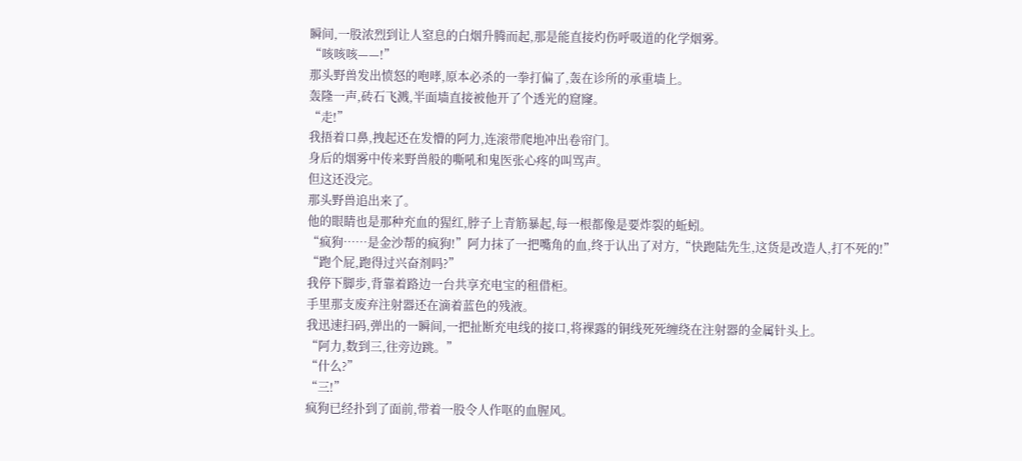瞬间,一股浓烈到让人窒息的白烟升腾而起,那是能直接灼伤呼吸道的化学烟雾。
“咳咳咳——!”
那头野兽发出愤怒的咆哮,原本必杀的一拳打偏了,轰在诊所的承重墙上。
轰隆一声,砖石飞溅,半面墙直接被他开了个透光的窟窿。
“走!”
我捂着口鼻,拽起还在发懵的阿力,连滚带爬地冲出卷帘门。
身后的烟雾中传来野兽般的嘶吼和鬼医张心疼的叫骂声。
但这还没完。
那头野兽追出来了。
他的眼睛也是那种充血的猩红,脖子上青筋暴起,每一根都像是要炸裂的蚯蚓。
“疯狗……是金沙帮的疯狗!”阿力抹了一把嘴角的血,终于认出了对方,“快跑陆先生,这货是改造人,打不死的!”
“跑个屁,跑得过兴奋剂吗?”
我停下脚步,背靠着路边一台共享充电宝的租借柜。
手里那支废弃注射器还在滴着蓝色的残液。
我迅速扫码,弹出的一瞬间,一把扯断充电线的接口,将裸露的铜线死死缠绕在注射器的金属针头上。
“阿力,数到三,往旁边跳。”
“什么?”
“三!”
疯狗已经扑到了面前,带着一股令人作呕的血腥风。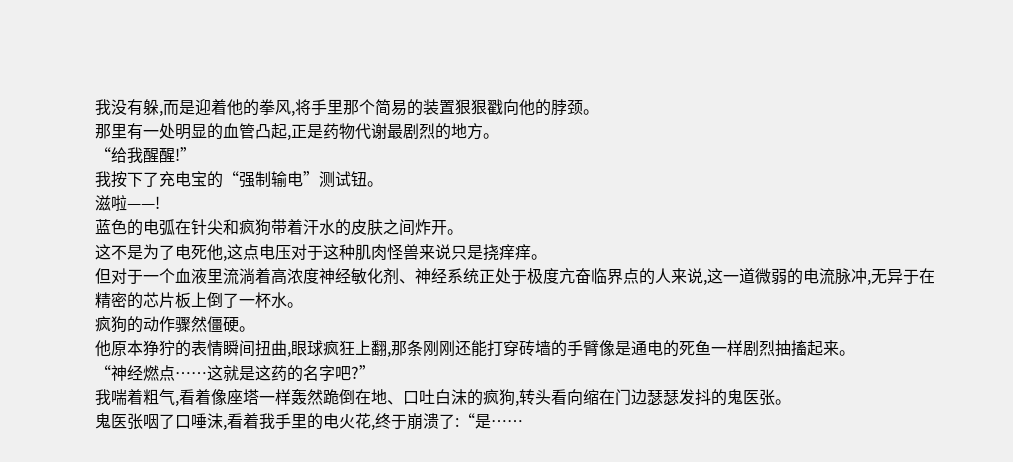我没有躲,而是迎着他的拳风,将手里那个简易的装置狠狠戳向他的脖颈。
那里有一处明显的血管凸起,正是药物代谢最剧烈的地方。
“给我醒醒!”
我按下了充电宝的“强制输电”测试钮。
滋啦——!
蓝色的电弧在针尖和疯狗带着汗水的皮肤之间炸开。
这不是为了电死他,这点电压对于这种肌肉怪兽来说只是挠痒痒。
但对于一个血液里流淌着高浓度神经敏化剂、神经系统正处于极度亢奋临界点的人来说,这一道微弱的电流脉冲,无异于在精密的芯片板上倒了一杯水。
疯狗的动作骤然僵硬。
他原本狰狞的表情瞬间扭曲,眼球疯狂上翻,那条刚刚还能打穿砖墙的手臂像是通电的死鱼一样剧烈抽搐起来。
“神经燃点……这就是这药的名字吧?”
我喘着粗气,看着像座塔一样轰然跪倒在地、口吐白沫的疯狗,转头看向缩在门边瑟瑟发抖的鬼医张。
鬼医张咽了口唾沫,看着我手里的电火花,终于崩溃了:“是……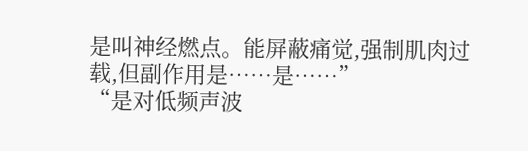是叫神经燃点。能屏蔽痛觉,强制肌肉过载,但副作用是……是……”
“是对低频声波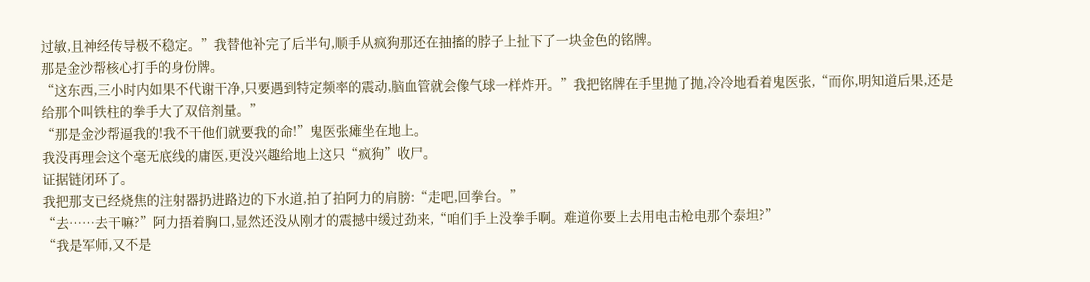过敏,且神经传导极不稳定。”我替他补完了后半句,顺手从疯狗那还在抽搐的脖子上扯下了一块金色的铭牌。
那是金沙帮核心打手的身份牌。
“这东西,三小时内如果不代谢干净,只要遇到特定频率的震动,脑血管就会像气球一样炸开。”我把铭牌在手里抛了抛,冷冷地看着鬼医张,“而你,明知道后果,还是给那个叫铁柱的拳手大了双倍剂量。”
“那是金沙帮逼我的!我不干他们就要我的命!”鬼医张瘫坐在地上。
我没再理会这个毫无底线的庸医,更没兴趣给地上这只“疯狗”收尸。
证据链闭环了。
我把那支已经烧焦的注射器扔进路边的下水道,拍了拍阿力的肩膀:“走吧,回拳台。”
“去……去干嘛?”阿力捂着胸口,显然还没从刚才的震撼中缓过劲来,“咱们手上没拳手啊。难道你要上去用电击枪电那个泰坦?”
“我是军师,又不是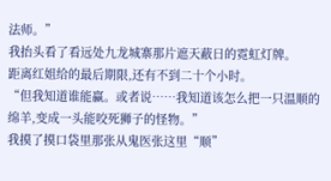法师。”
我抬头看了看远处九龙城寨那片遮天蔽日的霓虹灯牌。
距离红姐给的最后期限,还有不到二十个小时。
“但我知道谁能赢。或者说……我知道该怎么把一只温顺的绵羊,变成一头能咬死狮子的怪物。”
我摸了摸口袋里那张从鬼医张这里“顺”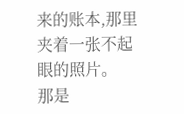来的账本,那里夹着一张不起眼的照片。
那是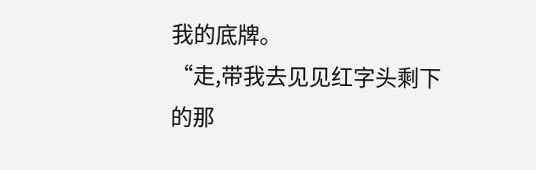我的底牌。
“走,带我去见见红字头剩下的那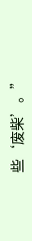些‘废柴’。”